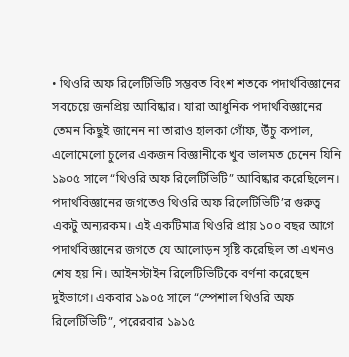• থিওরি অফ রিলেটিভিটি সম্ভবত বিংশ শতকে পদার্থবিজ্ঞানের সবচেয়ে জনপ্রিয় আবিষ্কার। যারা আধুনিক পদার্থবিজ্ঞানের তেমন কিছুই জানেন না তারাও হালকা গোঁফ, উঁচু কপাল, এলোমেলো চুলের একজন বিজ্ঞানীকে খুব ভালমত চেনেন যিনি ১৯০৫ সালে “থিওরি অফ রিলেটিভিটি” আবিষ্কার করেছিলেন। পদার্থবিজ্ঞানের জগতেও থিওরি অফ রিলেটিভিটি’র গুরুত্ব একটু অন্যরকম। এই একটিমাত্র থিওরি প্রায় ১০০ বছর আগে পদার্থবিজ্ঞানের জগতে যে আলোড়ন সৃষ্টি করেছিল তা এখনও শেষ হয় নি। আইনস্টাইন রিলেটিভিটিকে বর্ণনা করেছেন দুইভাগে। একবার ১৯০৫ সালে “স্পেশাল থিওরি অফ রিলেটিভিটি”, পরেরবার ১৯১৫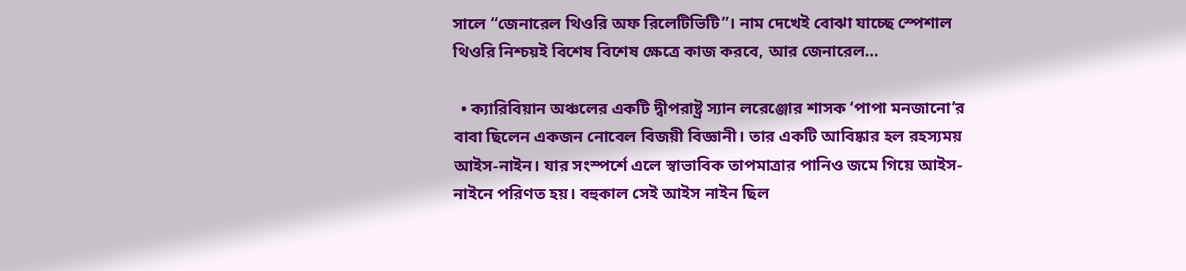সালে “জেনারেল থিওরি অফ রিলেটিভিটি”। নাম দেখেই বোঝা যাচ্ছে স্পেশাল থিওরি নিশ্চয়ই বিশেষ বিশেষ ক্ষেত্রে কাজ করবে, আর জেনারেল…

  • ক্যারিবিয়ান অঞ্চলের একটি দ্বীপরাষ্ট্র স্যান লরেঞ্জোর শাসক ‘পাপা মনজানো’র বাবা ছিলেন একজন নোবেল বিজয়ী বিজ্ঞানী। তার একটি আবিষ্কার হল রহস্যময় আইস-নাইন। যার সংস্পর্শে এলে স্বাভাবিক তাপমাত্রার পানিও জমে গিয়ে আইস-নাইনে পরিণত হয়। বহুকাল সেই আইস নাইন ছিল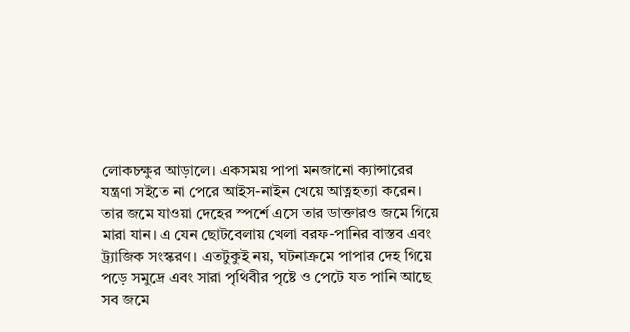লোকচক্ষুর আড়ালে। একসময় পাপা মনজানো ক্যান্সারের যন্ত্রণা সইতে না পেরে আইস-নাইন খেয়ে আত্নহত্যা করেন। তার জমে যাওয়া দেহের স্পর্শে এসে তার ডাক্তারও জমে গিয়ে মারা যান। এ যেন ছোটবেলায় খেলা বরফ-পানির বাস্তব এবং ট্র্যাজিক সংস্করণ। এতটুকুই নয়, ঘটনাক্রমে পাপার দেহ গিয়ে পড়ে সমুদ্রে এবং সারা পৃথিবীর পৃষ্টে ও পেটে যত পানি আছে সব জমে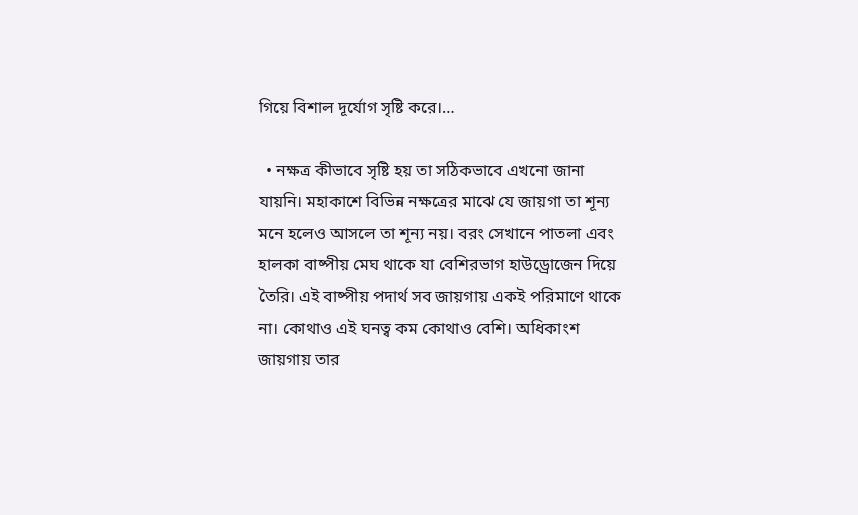গিয়ে বিশাল দূর্যোগ সৃষ্টি করে।…

  • নক্ষত্র কীভাবে সৃষ্টি হয় তা সঠিকভাবে এখনো জানা যায়নি। মহাকাশে বিভিন্ন নক্ষত্রের মাঝে যে জায়গা তা শূন্য মনে হলেও আসলে তা শূন্য নয়। বরং সেখানে পাতলা এবং হালকা বাষ্পীয় মেঘ থাকে যা বেশিরভাগ হাউড্রোজেন দিয়ে তৈরি। এই বাষ্পীয় পদার্থ সব জায়গায় একই পরিমাণে থাকে না। কোথাও এই ঘনত্ব কম কোথাও বেশি। অধিকাংশ জায়গায় তার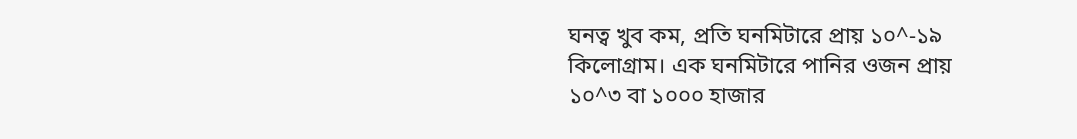ঘনত্ব খুব কম, প্রতি ঘনমিটারে প্রায় ১০^-১৯ কিলোগ্রাম। এক ঘনমিটারে পানির ওজন প্রায় ১০^৩ বা ১০০০ হাজার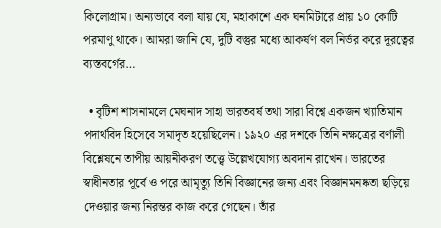কিলোগ্রাম। অন্যভাবে বলা যায় যে, মহাকাশে এক ঘনমিটারে প্রায় ১০ কোটি পরমাণু থাকে। আমরা জানি যে, দুটি বস্তুর মধ্যে আকর্ষণ বল নির্ভর করে দূরত্বের ব্যস্তবর্গের…

  • বৃটিশ শাসনামলে মেঘনাদ সাহা ভারতবর্ষ তথা সারা বিশ্বে একজন খ্যাতিমান পদার্থবিদ হিসেবে সমাদৃত হয়েছিলেন। ১৯২০ এর দশকে তিনি নক্ষত্রের বর্ণালী বিশ্লেষনে তাপীয় আয়নীকরণ তত্ত্বে উল্লেখযোগ্য অবদান রাখেন। ভারতের স্বাধীনতার পূর্বে ও পরে আমৃত্যু তিনি বিজ্ঞানের জন্য এবং বিজ্ঞানমনষ্কতা ছড়িয়ে দেওয়ার জন্য নিরন্তর কাজ করে গেছেন। তাঁর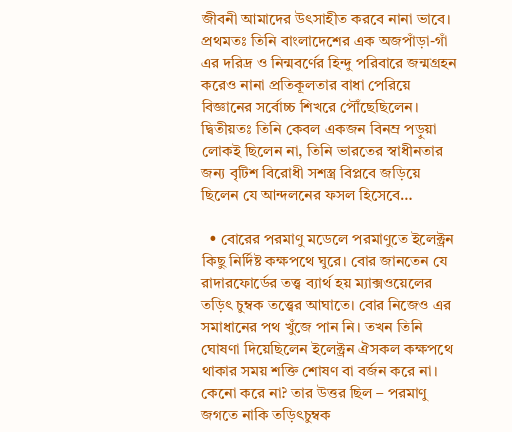জীবনী আমাদের উৎসাহীত করবে নানা ভাবে। প্রথমতঃ তিনি বাংলাদেশের এক অজপাঁড়া-গাঁ এর দরিদ্র ও নিন্মবর্ণের হিন্দু পরিবারে জন্মগ্রহন করেও নানা প্রতিকূলতার বাধা পেরিয়ে বিজ্ঞানের সর্বোচ্চ শিখরে পৌঁছেছিলেন। দ্বিতীয়তঃ তিনি কেবল একজন বিনম্র পড়ুয়া লোকই ছিলেন না, তিনি ভারতের স্বাধীনতার জন্য বৃটিশ বিরোধী সশস্ত্র বিপ্লবে জড়িয়ে ছিলেন যে আন্দলনের ফসল হিসেবে…

  • বোরের পরমাণু মডেলে পরমাণুতে ইলেক্ট্রন কিছু নির্দিষ্ট কক্ষপথে ঘুরে। বোর জানতেন যে রাদারফোর্ডের তত্ত্ব ব্যার্থ হয় ম্যাক্সওয়েলের তড়িৎ চুম্বক তত্ত্বের আঘাতে। বোর নিজেও এর সমাধানের পথ খুঁজে পান নি। তখন তিনি ঘোষণা দিয়েছিলেন ইলেক্ট্রন ঐসকল কক্ষপথে থাকার সময় শক্তি শোষণ বা বর্জন করে না। কেনো করে না? তার উত্তর ছিল – পরমাণু জগতে নাকি তড়িৎচুম্বক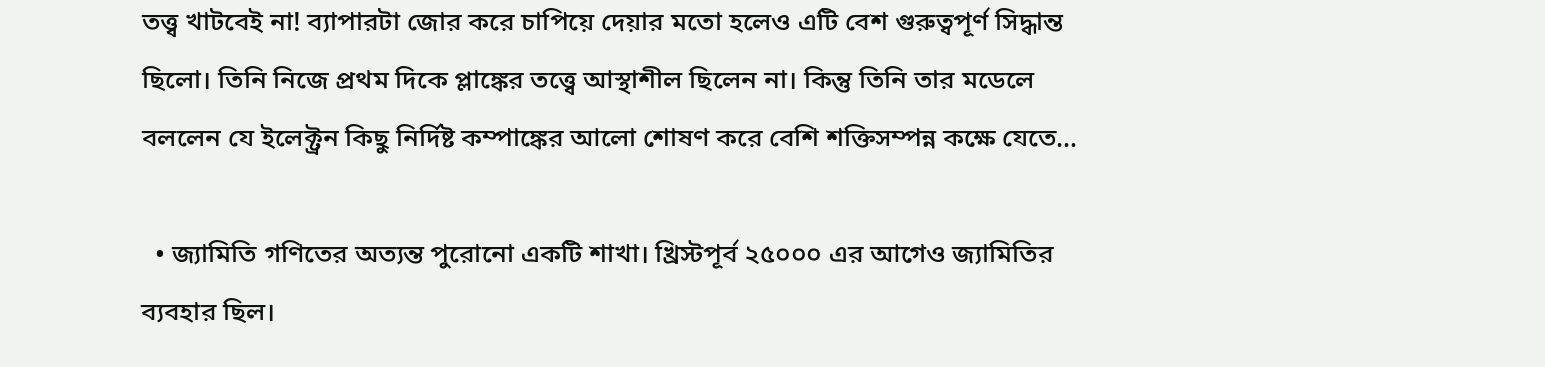তত্ত্ব খাটবেই না! ব্যাপারটা জোর করে চাপিয়ে দেয়ার মতো হলেও এটি বেশ গুরুত্বপূর্ণ সিদ্ধান্ত ছিলো। তিনি নিজে প্রথম দিকে প্লাঙ্কের তত্ত্বে আস্থাশীল ছিলেন না। কিন্তু তিনি তার মডেলে বললেন যে ইলেক্ট্রন কিছু নির্দিষ্ট কম্পাঙ্কের আলো শোষণ করে বেশি শক্তিসম্পন্ন কক্ষে যেতে…

  • জ্যামিতি গণিতের অত্যন্ত পুরোনো একটি শাখা। খ্রিস্টপূর্ব ২৫০০০ এর আগেও জ্যামিতির ব্যবহার ছিল।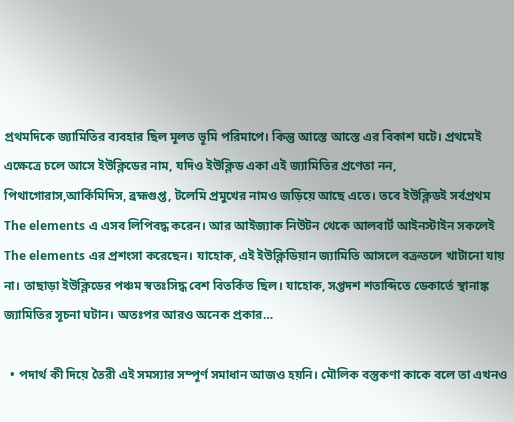প্রথমদিকে জ্যামিতির ব্যবহার ছিল মূলত ভূমি পরিমাপে। কিন্তু আস্তে আস্তে এর বিকাশ ঘটে। প্রথমেই এক্ষেত্রে চলে আসে ইউক্লিডের নাম, যদিও ইউক্লিড একা এই জ্যামিতির প্রণেতা নন, পিথাগোরাস,আর্কিমিদিস, ব্রহ্মগুপ্ত, টলেমি প্রমুখের নামও জড়িয়ে আছে এতে। তবে ইউক্লিডই সর্বপ্রথম The elements এ এসব লিপিবদ্ধ করেন। আর আইজ্যাক নিউটন থেকে আলবার্ট আইনস্টাইন সকলেই The elements এর প্রশংসা করেছেন। যাহোক, এই ইউক্লিডিয়ান জ্যামিতি আসলে বক্রতলে খাটানো যায় না। তাছাড়া ইউক্লিডের পঞ্চম স্বতঃসিদ্ধ বেশ বিতর্কিত ছিল। যাহোক, সপ্তদশ শতাব্দিতে ডেকার্তে স্থানাঙ্ক জ্যামিতির সূচনা ঘটান। অতঃপর আরও অনেক প্রকার…

  • পদার্থ কী দিয়ে তৈরী এই সমস্যার সম্পূর্ণ সমাধান আজও হয়নি। মৌলিক বস্তুকণা কাকে বলে তা এখনও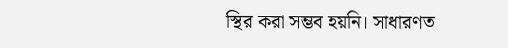স্থির করা সম্ভব হয়নি। সাধারণত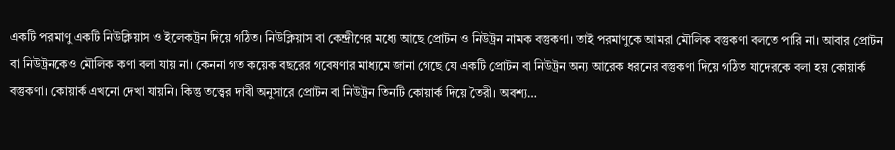একটি পরমাণু একটি নিউক্লিয়াস ও ইলেকট্রন দিয়ে গঠিত। নিউক্লিয়াস বা কেন্দ্রীণের মধ্যে আছে প্রোটন ও নিউট্রন নামক বস্তুকণা। তাই পরমাণুকে আমরা মৌলিক বস্তুকণা বলতে পারি না। আবার প্রোটন বা নিউট্রনকেও মৌলিক কণা বলা যায় না। কেননা গত কয়েক বছরের গবেষণার মাধ্যমে জানা গেছে যে একটি প্রোটন বা নিউট্রন অন্য আরেক ধরনের বস্তুকণা দিয়ে গঠিত যাদেরকে বলা হয় কোয়ার্ক বস্তুকণা। কোয়ার্ক এখনো দেখা যায়নি। কিন্তু তত্ত্বের দাবী অনুসারে প্রোটন বা নিউট্রন তিনটি কোয়ার্ক দিয়ে তৈরী। অবশ্য…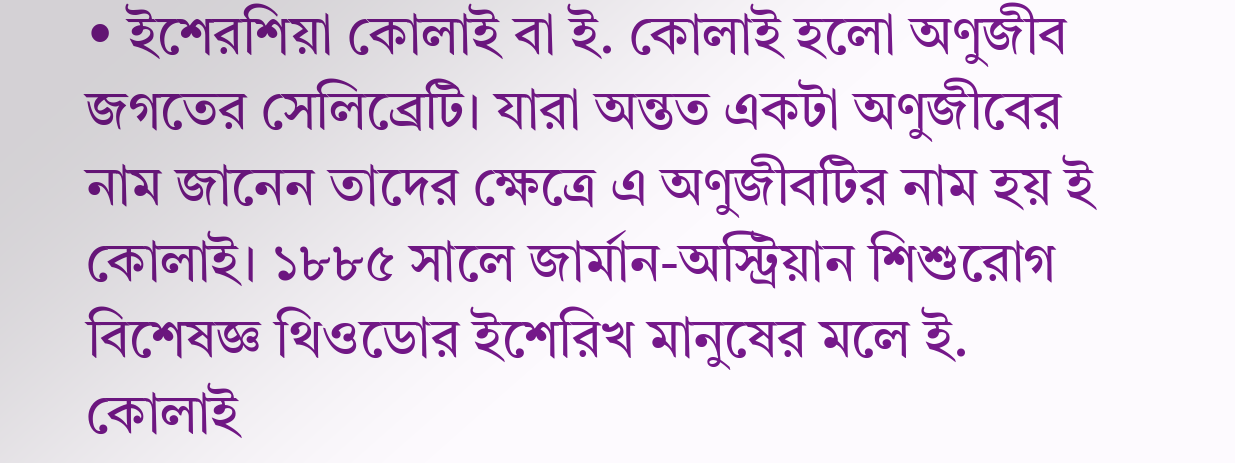• ইশেরশিয়া কোলাই বা ই. কোলাই হলো অণুজীব জগতের সেলিব্রেটি। যারা অন্তত একটা অণুজীবের নাম জানেন তাদের ক্ষেত্রে এ অণুজীবটির নাম হয় ই কোলাই। ১৮৮৫ সালে জার্মান-অস্ট্রিয়ান শিশুরোগ বিশেষজ্ঞ থিওডোর ইশেরিখ মানুষের মলে ই. কোলাই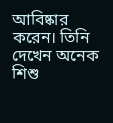আবিষ্কার করেন। তিনি দেখেন অনেক শিশু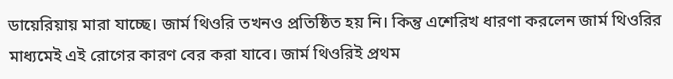ডায়েরিয়ায় মারা যাচ্ছে। জার্ম থিওরি তখনও প্রতিষ্ঠিত হয় নি। কিন্তু এশেরিখ ধারণা করলেন জার্ম থিওরির মাধ্যমেই এই রোগের কারণ বের করা যাবে। জার্ম থিওরিই প্রথম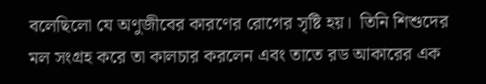বলেছিলো যে অণুজীবের কারণের রোগের সৃষ্টি হয়।  তিনি শিশুদের মল সংগ্রহ করে তা কালচার করলেন এবং তাতে রড আকারের এক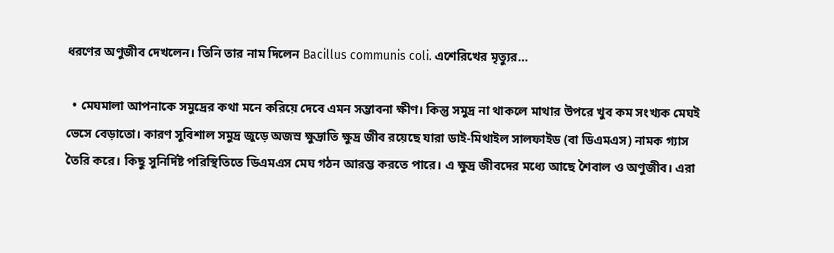ধরণের অণুজীব দেখলেন। তিনি তার নাম দিলেন Bacillus communis coli. এশেরিখের মৃত্যুর…

  • মেঘমালা আপনাকে সমুদ্রের কথা মনে করিয়ে দেবে এমন সম্ভাবনা ক্ষীণ। কিন্তু সমুদ্র না থাকলে মাথার উপরে খুব কম সংখ্যক মেঘই ভেসে বেড়াতো। কারণ সুবিশাল সমুদ্র জুড়ে অজস্র ক্ষুদ্রাতি ক্ষুদ্র জীব রয়েছে যারা ডাই-মিথাইল সালফাইড (বা ডিএমএস) নামক গ্যাস তৈরি করে। কিছু সুনির্দিষ্ট পরিস্থিতিতে ডিএমএস মেঘ গঠন আরম্ভ করতে পারে। এ ক্ষুদ্র জীবদের মধ্যে আছে শৈবাল ও অণুজীব। এরা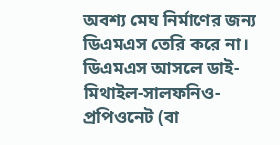অবশ্য মেঘ নির্মাণের জন্য ডিএমএস তেরি করে না। ডিএমএস আসলে ডাই-মিথাইল-সালফনিও-প্রপিওনেট (বা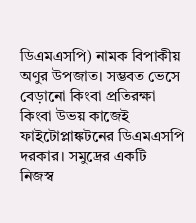ডিএমএসপি) নামক বিপাকীয় অণুর উপজাত। সম্ভবত ভেসে বেড়ানো কিংবা প্রতিরক্ষা কিংবা উভয় কাজেই ফাইটোপ্লাঙ্কটনের ডিএমএসপি দরকার। সমুদ্রের একটি নিজস্ব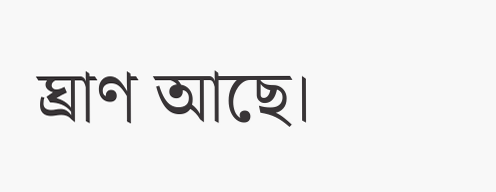ঘ্রাণ আছে।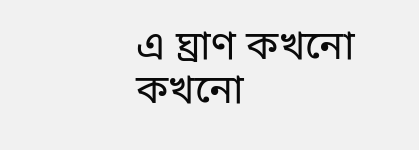এ ঘ্রাণ কখনো কখনো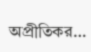অপ্রীতিকর…